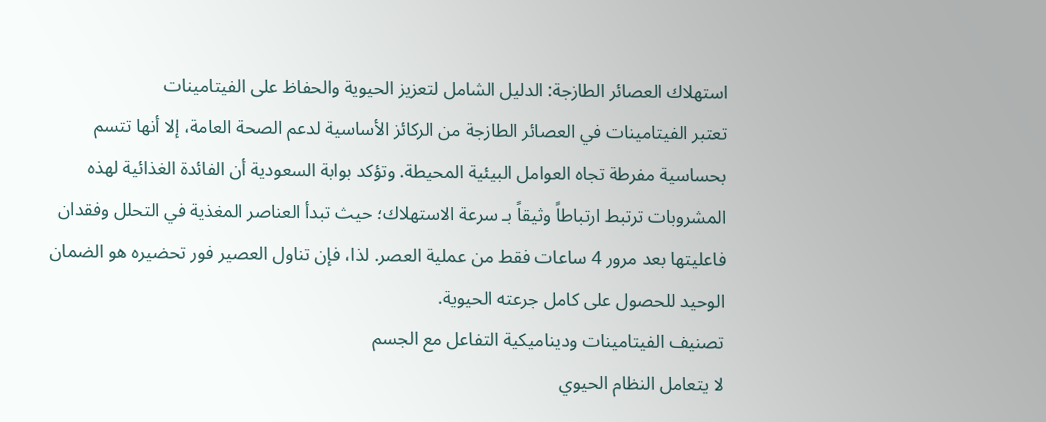استهلاك العصائر الطازجة: الدليل الشامل لتعزيز الحيوية والحفاظ على الفيتامينات
تعتبر الفيتامينات في العصائر الطازجة من الركائز الأساسية لدعم الصحة العامة، إلا أنها تتسم بحساسية مفرطة تجاه العوامل البيئية المحيطة. وتؤكد بوابة السعودية أن الفائدة الغذائية لهذه المشروبات ترتبط ارتباطاً وثيقاً بـ سرعة الاستهلاك؛ حيث تبدأ العناصر المغذية في التحلل وفقدان فاعليتها بعد مرور 4 ساعات فقط من عملية العصر. لذا، فإن تناول العصير فور تحضيره هو الضمان الوحيد للحصول على كامل جرعته الحيوية.
تصنيف الفيتامينات وديناميكية التفاعل مع الجسم
لا يتعامل النظام الحيوي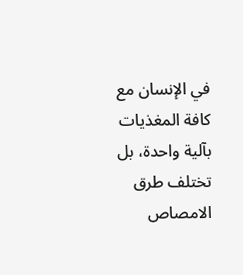في الإنسان مع كافة المغذيات بآلية واحدة، بل تختلف طرق الامصاص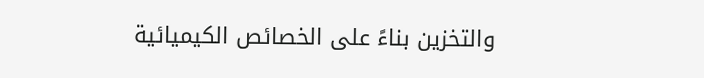والتخزين بناءً على الخصائص الكيميائية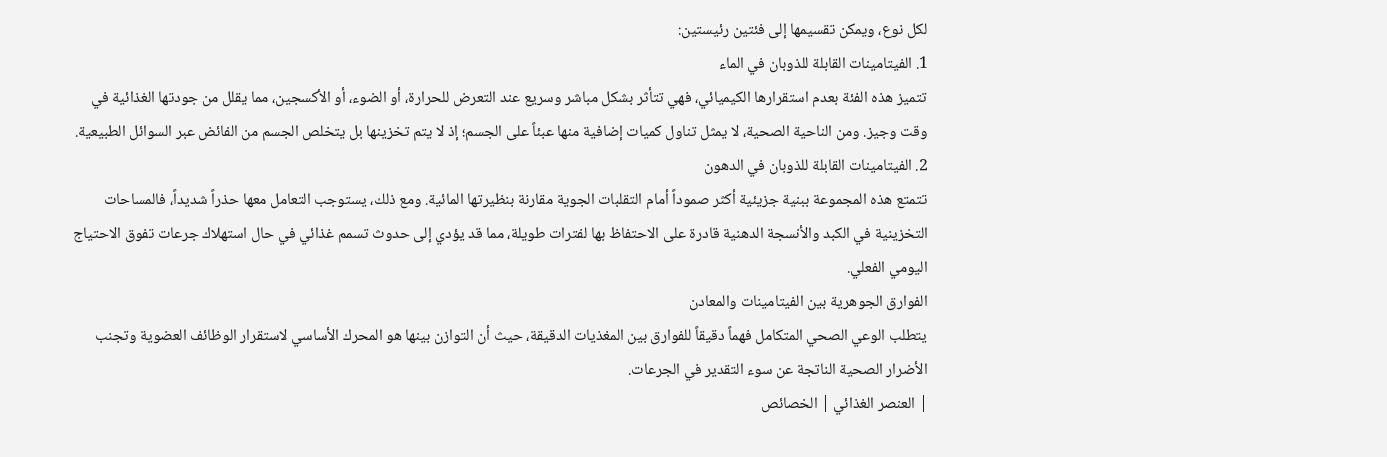لكل نوع، ويمكن تقسيمها إلى فئتين رئيستين:
1. الفيتامينات القابلة للذوبان في الماء
تتميز هذه الفئة بعدم استقرارها الكيميائي، فهي تتأثر بشكل مباشر وسريع عند التعرض للحرارة، أو الضوء، أو الأكسجين، مما يقلل من جودتها الغذائية في وقت وجيز. ومن الناحية الصحية، لا يمثل تناول كميات إضافية منها عبئاً على الجسم؛ إذ لا يتم تخزينها بل يتخلص الجسم من الفائض عبر السوائل الطبيعية.
2. الفيتامينات القابلة للذوبان في الدهون
تتمتع هذه المجموعة ببنية جزيئية أكثر صموداً أمام التقلبات الجوية مقارنة بنظيرتها المائية. ومع ذلك، يستوجب التعامل معها حذراً شديداً، فالمساحات التخزينية في الكبد والأنسجة الدهنية قادرة على الاحتفاظ بها لفترات طويلة، مما قد يؤدي إلى حدوث تسمم غذائي في حال استهلاك جرعات تفوق الاحتياج اليومي الفعلي.
الفوارق الجوهرية بين الفيتامينات والمعادن
يتطلب الوعي الصحي المتكامل فهماً دقيقاً للفوارق بين المغذيات الدقيقة، حيث أن التوازن بينها هو المحرك الأساسي لاستقرار الوظائف العضوية وتجنب الأضرار الصحية الناتجة عن سوء التقدير في الجرعات.
| العنصر الغذائي | الخصائص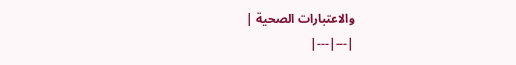والاعتبارات الصحية |
|---|---|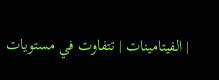| الفيتامينات | تتفاوت في مستويات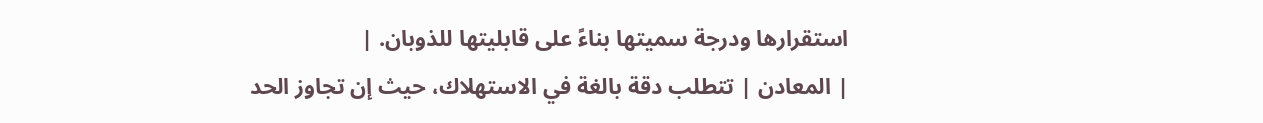استقرارها ودرجة سميتها بناءً على قابليتها للذوبان. |
| المعادن | تتطلب دقة بالغة في الاستهلاك، حيث إن تجاوز الحد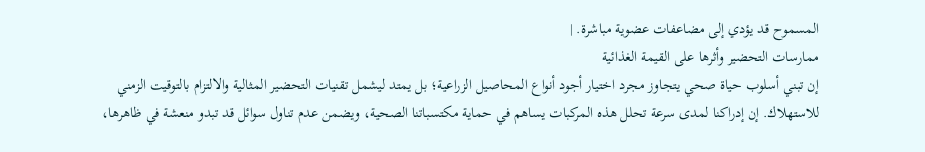المسموح قد يؤدي إلى مضاعفات عضوية مباشرة. |
ممارسات التحضير وأثرها على القيمة الغذائية
إن تبني أسلوب حياة صحي يتجاوز مجرد اختيار أجود أنواع المحاصيل الزراعية؛ بل يمتد ليشمل تقنيات التحضير المثالية والالتزام بالتوقيت الزمني للاستهلاك. إن إدراكنا لمدى سرعة تحلل هذه المركبات يساهم في حماية مكتسباتنا الصحية، ويضمن عدم تناول سوائل قد تبدو منعشة في ظاهرها،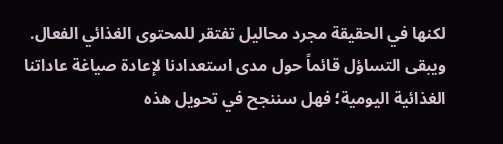لكنها في الحقيقة مجرد محاليل تفتقر للمحتوى الغذائي الفعال.
ويبقى التساؤل قائماً حول مدى استعدادنا لإعادة صياغة عاداتنا الغذائية اليومية؛ فهل سننجح في تحويل هذه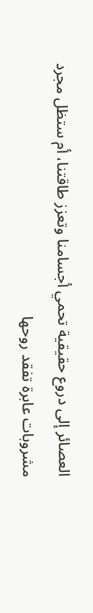العصائر إلى دروع حقيقية تحمي أجسامنا وتعزز طاقتنا، أم ستظل مجرد مشروبات عابرة تفقد روحها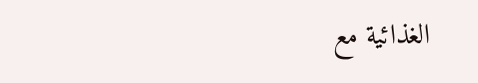الغذائية مع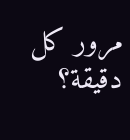مرور كل دقيقة؟